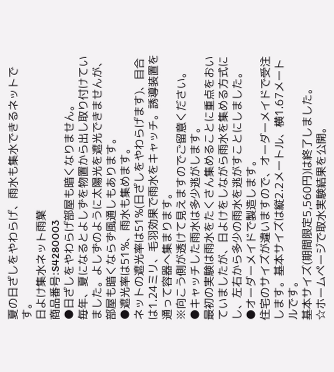夏の日ざしをやわらげ、雨水も集水できるネットです。
日よけ集水ネット雨葉
商品番号:S4280003
●日ざしをやわらげ部屋も暗くなりません。
毎年、夏になるとよしずを物置から出し取り付けていました。よしずのように太陽光を遮光できませんが、部屋も暗くならず風通しもあります。
●遮光率は51%、雨水も集めます。
ネットの遮光率は51%(日ざしをやわらげます)、目合は1.24ミリ、毛羽効果で雨水をキャッチ。誘導装置を通って容器へ集まります。
※向こう側が透けて見えますのでご留意ください。
●キャッチした雨水は多少逃がします。
最初の実験は雨水をたくさん集めることに重点をおいていましたが、日よけをしながら雨水を集める方式にし、左右から多少の雨水を逃がすことにしました。
●オーダーメイドで製造します。
住宅のサイズが違いますので、オーダーメイドで受注します。基本サイズは縦2.2メートル、横1.67メートルです。
基本サイズ(期間限定5,560円)は終了しました。
☆ホームページで取水実験結果を公開。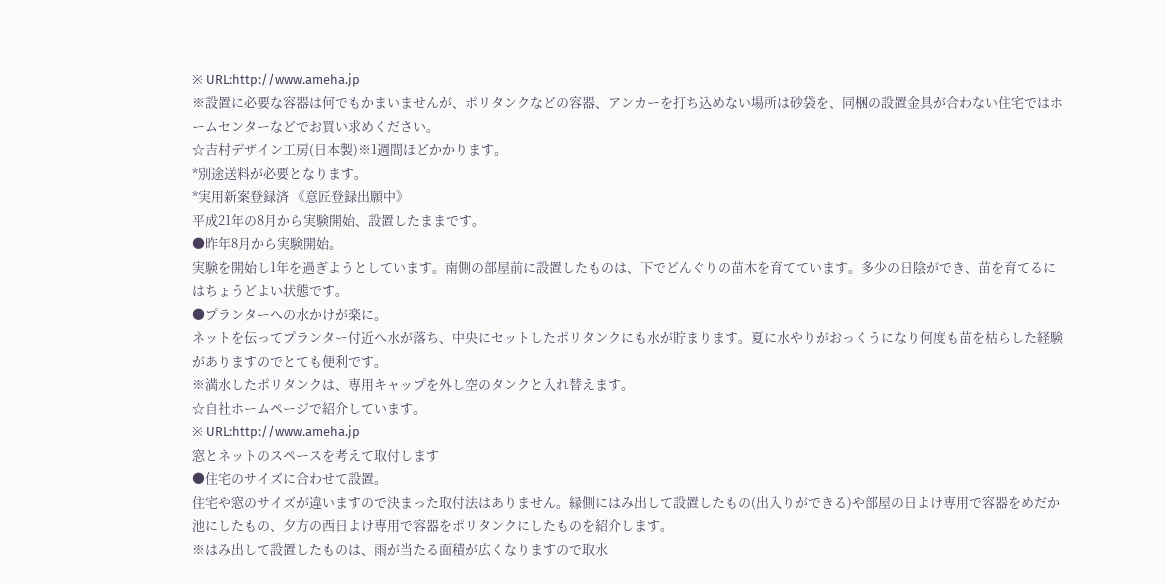※ URL:http://www.ameha.jp
※設置に必要な容器は何でもかまいませんが、ポリタンクなどの容器、アンカーを打ち込めない場所は砂袋を、同梱の設置金具が合わない住宅ではホームセンターなどでお買い求めください。
☆吉村デザイン工房(日本製)※1週間ほどかかります。
*別途送料が必要となります。
*実用新案登録済 《意匠登録出願中》
平成21年の8月から実験開始、設置したままです。
●昨年8月から実験開始。
実験を開始し1年を過ぎようとしています。南側の部屋前に設置したものは、下でどんぐりの苗木を育てています。多少の日陰ができ、苗を育てるにはちょうどよい状態です。
●プランターへの水かけが楽に。
ネットを伝ってプランター付近へ水が落ち、中央にセットしたポリタンクにも水が貯まります。夏に水やりがおっくうになり何度も苗を枯らした経験がありますのでとても便利です。
※満水したポリタンクは、専用キャップを外し空のタンクと入れ替えます。
☆自社ホームページで紹介しています。
※ URL:http://www.ameha.jp
窓とネットのスペースを考えて取付します
●住宅のサイズに合わせて設置。
住宅や窓のサイズが違いますので決まった取付法はありません。縁側にはみ出して設置したもの(出入りができる)や部屋の日よけ専用で容器をめだか池にしたもの、夕方の西日よけ専用で容器をポリタンクにしたものを紹介します。
※はみ出して設置したものは、雨が当たる面積が広くなりますので取水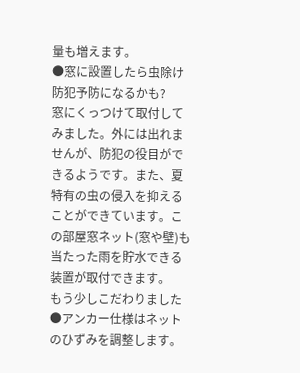量も増えます。
●窓に設置したら虫除け防犯予防になるかも?
窓にくっつけて取付してみました。外には出れませんが、防犯の役目ができるようです。また、夏特有の虫の侵入を抑えることができています。この部屋窓ネット(窓や壁)も当たった雨を貯水できる装置が取付できます。
もう少しこだわりました
●アンカー仕様はネットのひずみを調整します。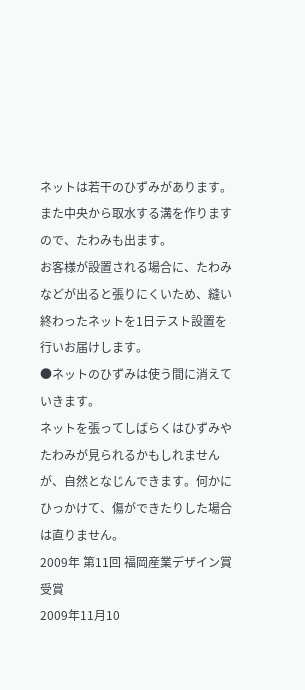ネットは若干のひずみがあります。また中央から取水する溝を作りますので、たわみも出ます。
お客様が設置される場合に、たわみなどが出ると張りにくいため、縫い終わったネットを1日テスト設置を行いお届けします。
●ネットのひずみは使う間に消えていきます。
ネットを張ってしばらくはひずみやたわみが見られるかもしれませんが、自然となじんできます。何かにひっかけて、傷ができたりした場合は直りません。
2009年 第11回 福岡産業デザイン賞 受賞
2009年11月10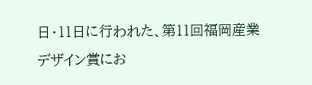日・11日に行われた、第11回福岡産業デザイン賞にお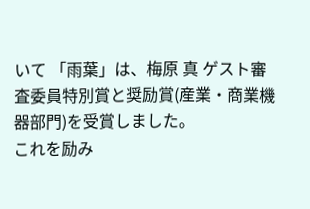いて 「雨葉」は、梅原 真 ゲスト審査委員特別賞と奨励賞(産業・商業機器部門)を受賞しました。
これを励み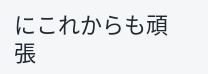にこれからも頑張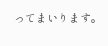ってまいります。